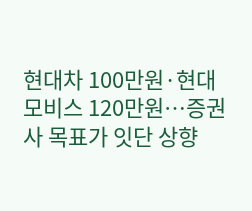현대차 100만원·현대모비스 120만원…증권사 목표가 잇단 상향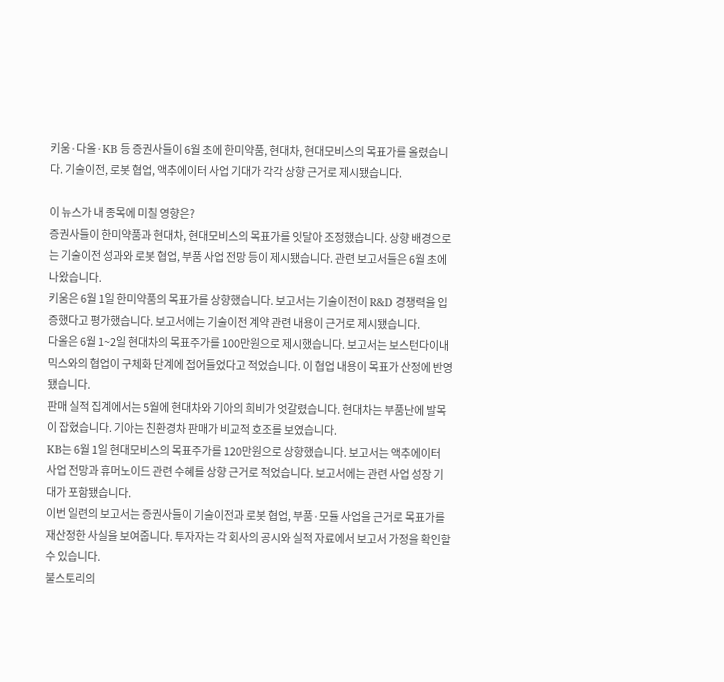키움·다올·KB 등 증권사들이 6월 초에 한미약품, 현대차, 현대모비스의 목표가를 올렸습니다. 기술이전, 로봇 협업, 액추에이터 사업 기대가 각각 상향 근거로 제시됐습니다.

이 뉴스가 내 종목에 미칠 영향은?
증권사들이 한미약품과 현대차, 현대모비스의 목표가를 잇달아 조정했습니다. 상향 배경으로는 기술이전 성과와 로봇 협업, 부품 사업 전망 등이 제시됐습니다. 관련 보고서들은 6월 초에 나왔습니다.
키움은 6월 1일 한미약품의 목표가를 상향했습니다. 보고서는 기술이전이 R&D 경쟁력을 입증했다고 평가했습니다. 보고서에는 기술이전 계약 관련 내용이 근거로 제시됐습니다.
다올은 6월 1~2일 현대차의 목표주가를 100만원으로 제시했습니다. 보고서는 보스턴다이내믹스와의 협업이 구체화 단계에 접어들었다고 적었습니다. 이 협업 내용이 목표가 산정에 반영됐습니다.
판매 실적 집계에서는 5월에 현대차와 기아의 희비가 엇갈렸습니다. 현대차는 부품난에 발목이 잡혔습니다. 기아는 친환경차 판매가 비교적 호조를 보였습니다.
KB는 6월 1일 현대모비스의 목표주가를 120만원으로 상향했습니다. 보고서는 액추에이터 사업 전망과 휴머노이드 관련 수혜를 상향 근거로 적었습니다. 보고서에는 관련 사업 성장 기대가 포함됐습니다.
이번 일련의 보고서는 증권사들이 기술이전과 로봇 협업, 부품·모듈 사업을 근거로 목표가를 재산정한 사실을 보여줍니다. 투자자는 각 회사의 공시와 실적 자료에서 보고서 가정을 확인할 수 있습니다.
불스토리의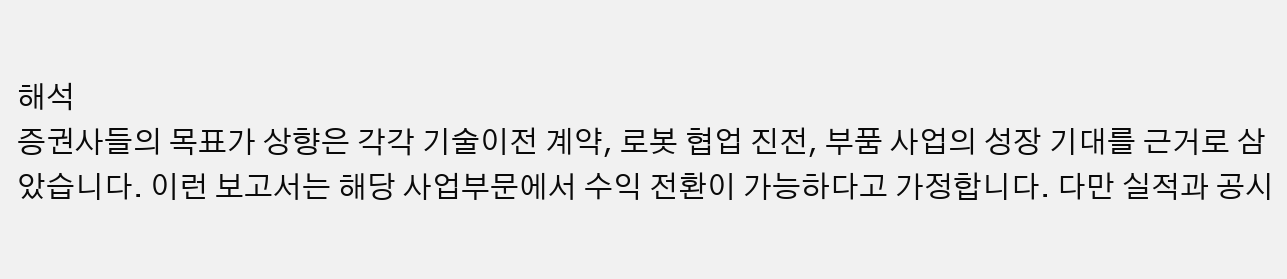해석
증권사들의 목표가 상향은 각각 기술이전 계약, 로봇 협업 진전, 부품 사업의 성장 기대를 근거로 삼았습니다. 이런 보고서는 해당 사업부문에서 수익 전환이 가능하다고 가정합니다. 다만 실적과 공시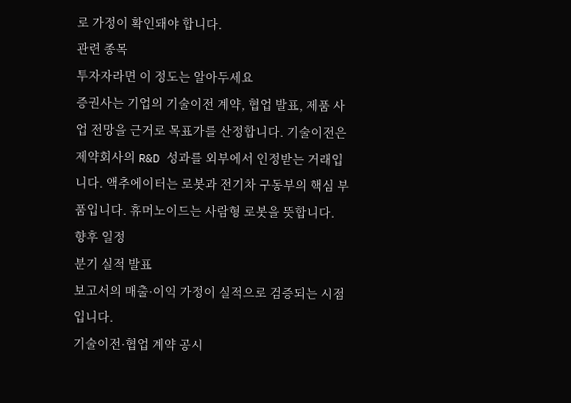로 가정이 확인돼야 합니다.
관련 종목
투자자라면 이 정도는 알아두세요
증권사는 기업의 기술이전 계약, 협업 발표, 제품 사업 전망을 근거로 목표가를 산정합니다. 기술이전은 제약회사의 R&D 성과를 외부에서 인정받는 거래입니다. 액추에이터는 로봇과 전기차 구동부의 핵심 부품입니다. 휴머노이드는 사람형 로봇을 뜻합니다.
향후 일정
분기 실적 발표
보고서의 매출·이익 가정이 실적으로 검증되는 시점입니다.
기술이전·협업 계약 공시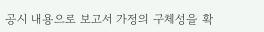공시 내용으로 보고서 가정의 구체성을 확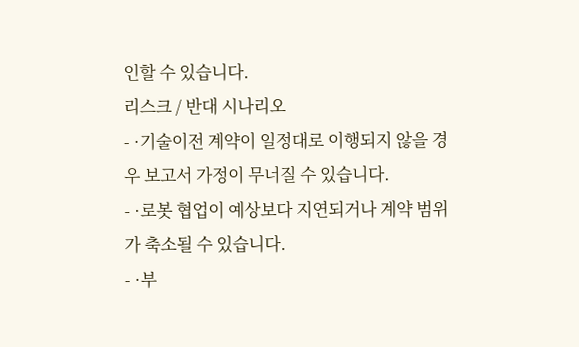인할 수 있습니다.
리스크 / 반대 시나리오
- ·기술이전 계약이 일정대로 이행되지 않을 경우 보고서 가정이 무너질 수 있습니다.
- ·로봇 협업이 예상보다 지연되거나 계약 범위가 축소될 수 있습니다.
- ·부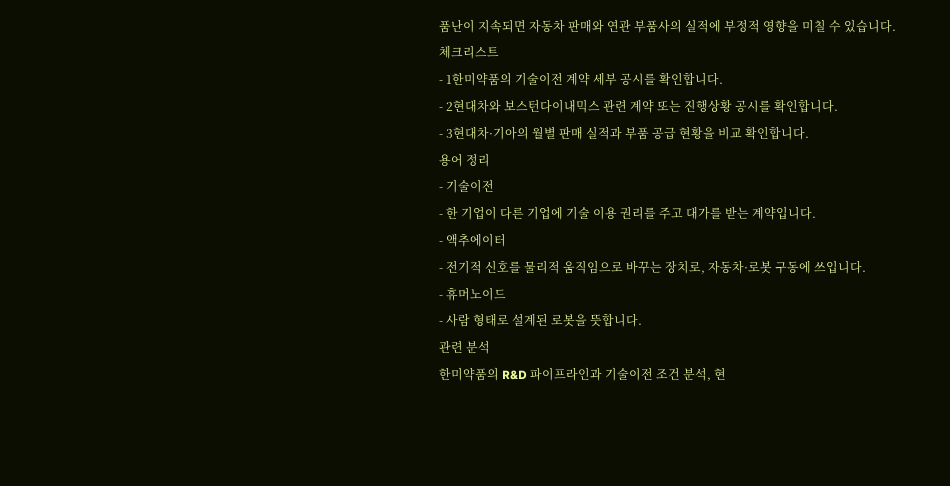품난이 지속되면 자동차 판매와 연관 부품사의 실적에 부정적 영향을 미칠 수 있습니다.
체크리스트
- 1한미약품의 기술이전 계약 세부 공시를 확인합니다.
- 2현대차와 보스턴다이내믹스 관련 계약 또는 진행상황 공시를 확인합니다.
- 3현대차·기아의 월별 판매 실적과 부품 공급 현황을 비교 확인합니다.
용어 정리
- 기술이전
- 한 기업이 다른 기업에 기술 이용 권리를 주고 대가를 받는 계약입니다.
- 액추에이터
- 전기적 신호를 물리적 움직임으로 바꾸는 장치로, 자동차·로봇 구동에 쓰입니다.
- 휴머노이드
- 사람 형태로 설계된 로봇을 뜻합니다.
관련 분석
한미약품의 R&D 파이프라인과 기술이전 조건 분석, 현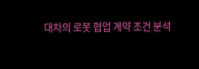대차의 로봇 협업 계약 조건 분석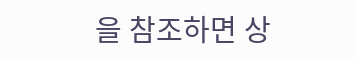을 참조하면 상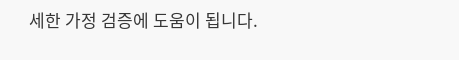세한 가정 검증에 도움이 됩니다.